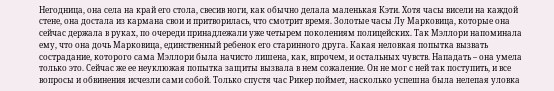Негодница, она села на край его стола, свесив ноги, как обычно делала маленькая Кэти. Хотя часы висели на каждой стене, она достала из кармана свои и притворилась, что смотрит время. Золотые часы Лу Марковица, которые она сейчас держала в руках, по очереди принадлежали уже четырем поколениям полицейских. Так Мэллори напоминала ему, что она дочь Марковица, единственный ребенок его старинного друга. Какая неловкая попытка вызвать сострадание, которого сама Мэллори была начисто лишена, как, впрочем, и остальных чувств. Нападать – она умела только это. Сейчас же ее неуклюжая попытка защиты вызвала в нем сожаление. Он не мог с ней так поступить, и все вопросы и обвинения исчезли сами собой. Только спустя час Рикер поймет, насколько успешна была нелепая уловка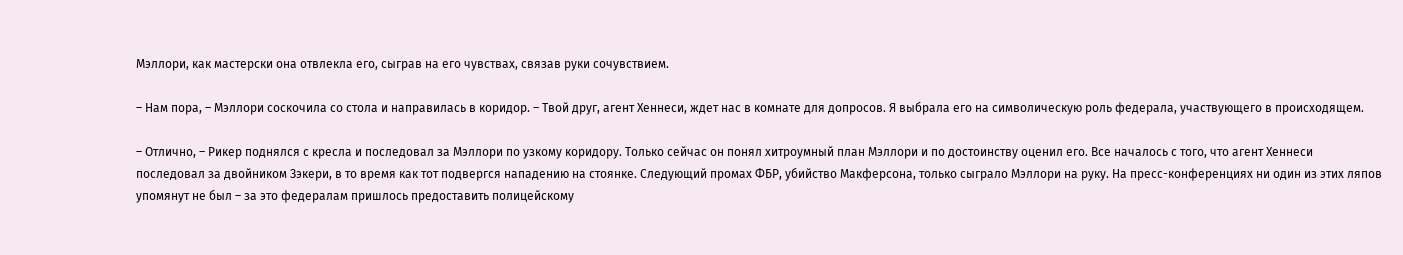Мэллори, как мастерски она отвлекла его, сыграв на его чувствах, связав руки сочувствием.

– Нам пора, – Мэллори соскочила со стола и направилась в коридор. – Твой друг, агент Хеннеси, ждет нас в комнате для допросов. Я выбрала его на символическую роль федерала, участвующего в происходящем.

– Отлично, – Рикер поднялся с кресла и последовал за Мэллори по узкому коридору. Только сейчас он понял хитроумный план Мэллори и по достоинству оценил его. Все началось с того, что агент Хеннеси последовал за двойником Зэкери, в то время как тот подвергся нападению на стоянке. Следующий промах ФБР, убийство Макферсона, только сыграло Мэллори на руку. На пресс-конференциях ни один из этих ляпов упомянут не был – за это федералам пришлось предоставить полицейскому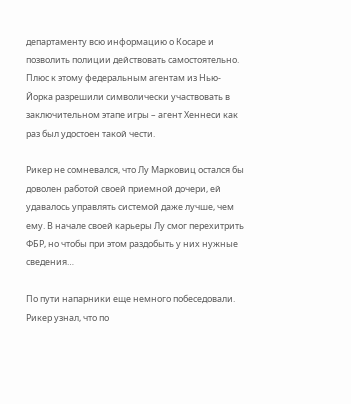департаменту всю информацию о Косаре и позволить полиции действовать самостоятельно. Плюс к этому федеральным агентам из Нью-Йорка разрешили символически участвовать в заключительном этапе игры – агент Хеннеси как раз был удостоен такой чести.

Рикер не сомневался, что Лу Марковиц остался бы доволен работой своей приемной дочери, ей удавалось управлять системой даже лучше, чем ему. В начале своей карьеры Лу смог перехитрить ФБР, но чтобы при этом раздобыть у них нужные сведения…

По пути напарники еще немного побеседовали. Рикер узнал, что по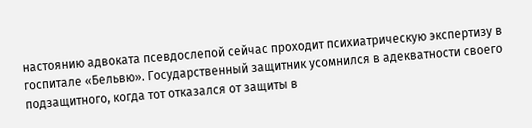настоянию адвоката псевдослепой сейчас проходит психиатрическую экспертизу в госпитале «Бельвю». Государственный защитник усомнился в адекватности своего подзащитного, когда тот отказался от защиты в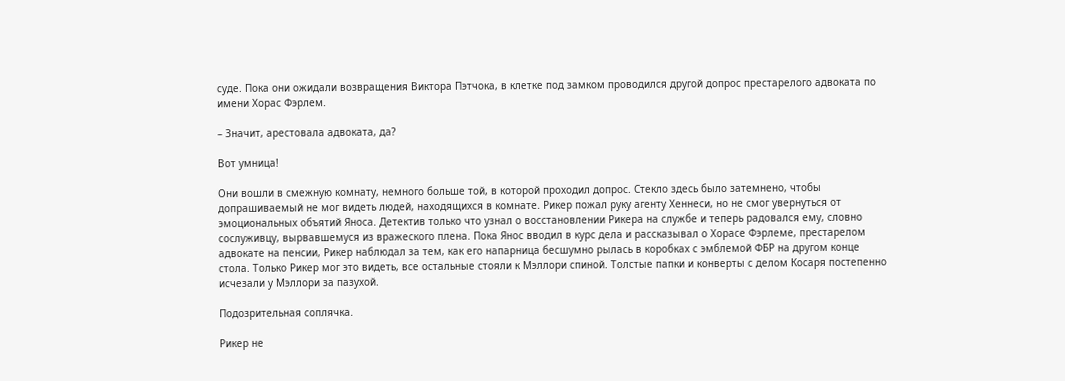суде. Пока они ожидали возвращения Виктора Пэтчока, в клетке под замком проводился другой допрос престарелого адвоката по имени Хорас Фэрлем.

– Значит, арестовала адвоката, да?

Вот умница!

Они вошли в смежную комнату, немного больше той, в которой проходил допрос. Стекло здесь было затемнено, чтобы допрашиваемый не мог видеть людей, находящихся в комнате. Рикер пожал руку агенту Хеннеси, но не смог увернуться от эмоциональных объятий Яноса. Детектив только что узнал о восстановлении Рикера на службе и теперь радовался ему, словно сослуживцу, вырвавшемуся из вражеского плена. Пока Янос вводил в курс дела и рассказывал о Хорасе Фэрлеме, престарелом адвокате на пенсии, Рикер наблюдал за тем, как его напарница бесшумно рылась в коробках с эмблемой ФБР на другом конце стола. Только Рикер мог это видеть, все остальные стояли к Мэллори спиной. Толстые папки и конверты с делом Косаря постепенно исчезали у Мэллори за пазухой.

Подозрительная соплячка.

Рикер не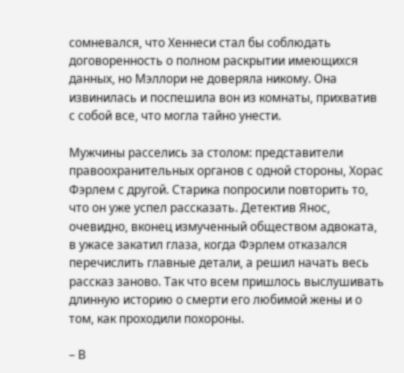сомневался, что Хеннеси стал бы соблюдать договоренность о полном раскрытии имеющихся данных, но Мэллори не доверяла никому. Она извинилась и поспешила вон из комнаты, прихватив с собой все, что могла тайно унести.

Мужчины расселись за столом: представители правоохранительных органов с одной стороны, Хорас Фэрлем с другой. Старика попросили повторить то, что он уже успел рассказать. Детектив Янос, очевидно, вконец измученный обществом адвоката, в ужасе закатил глаза, когда Фэрлем отказался перечислить главные детали, а решил начать весь рассказ заново. Так что всем пришлось выслушивать длинную историю о смерти его любимой жены и о том, как проходили похороны.

– В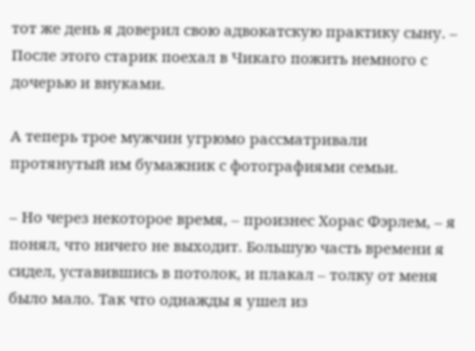тот же день я доверил свою адвокатскую практику сыну. – После этого старик поехал в Чикаго пожить немного с дочерью и внуками.

А теперь трое мужчин угрюмо рассматривали протянутый им бумажник с фотографиями семьи.

– Но через некоторое время, – произнес Хорас Фэрлем, – я понял, что ничего не выходит. Большую часть времени я сидел, уставившись в потолок, и плакал – толку от меня было мало. Так что однажды я ушел из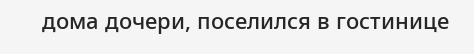дома дочери, поселился в гостинице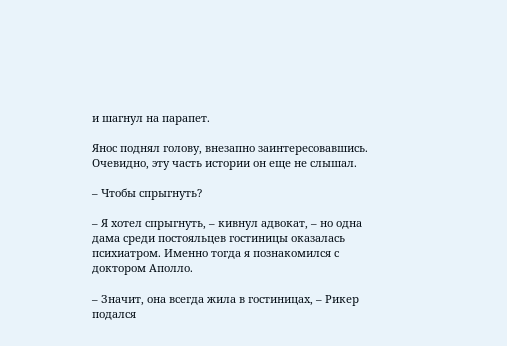и шагнул на парапет.

Янос поднял голову, внезапно заинтересовавшись. Очевидно, эту часть истории он еще не слышал.

– Чтобы спрыгнуть?

– Я хотел спрыгнуть, – кивнул адвокат, – но одна дама среди постояльцев гостиницы оказалась психиатром. Именно тогда я познакомился с доктором Аполло.

– Значит, она всегда жила в гостиницах, – Рикер подался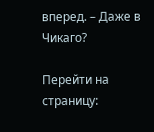вперед. – Даже в Чикаго?

Перейти на страницу: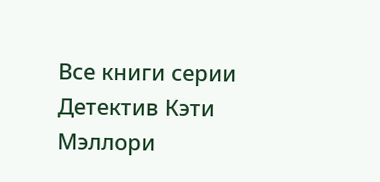Все книги серии Детектив Кэти Мэллори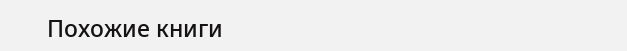Похожие книги